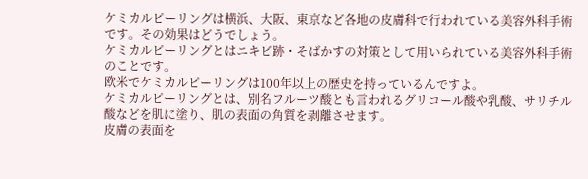ケミカルピーリングは横浜、大阪、東京など各地の皮膚科で行われている美容外科手術です。その効果はどうでしょう。
ケミカルピーリングとはニキビ跡・そばかすの対策として用いられている美容外科手術のことです。
欧米でケミカルピーリングは100年以上の歴史を持っているんですよ。
ケミカルピーリングとは、別名フルーツ酸とも言われるグリコール酸や乳酸、サリチル酸などを肌に塗り、肌の表面の角質を剥離させます。
皮膚の表面を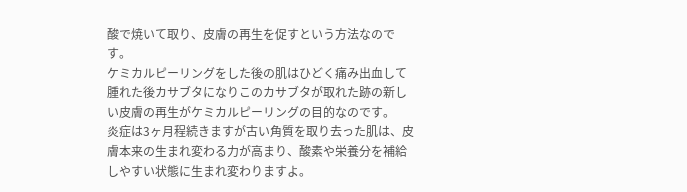酸で焼いて取り、皮膚の再生を促すという方法なのです。
ケミカルピーリングをした後の肌はひどく痛み出血して腫れた後カサブタになりこのカサブタが取れた跡の新しい皮膚の再生がケミカルピーリングの目的なのです。
炎症は3ヶ月程続きますが古い角質を取り去った肌は、皮膚本来の生まれ変わる力が高まり、酸素や栄養分を補給しやすい状態に生まれ変わりますよ。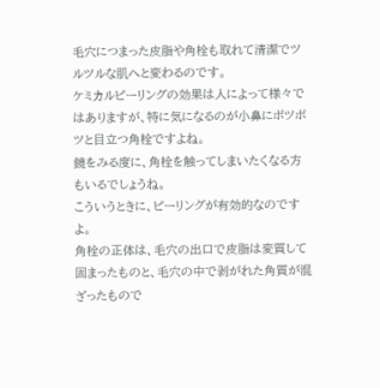毛穴につまった皮脂や角栓も取れて清潔でツルツルな肌へと変わるのです。
ケミカルピーリングの効果は人によって様々ではありますが、特に気になるのが小鼻にボツボツと目立つ角栓ですよね。
鏡をみる度に、角栓を触ってしまいたくなる方もいるでしょうね。
こういうときに、ピーリングが有効的なのですよ。
角栓の正体は、毛穴の出口で皮脂は変質して固まったものと、毛穴の中で剥がれた角質が混ざったもので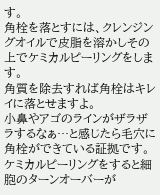す。
角栓を落とすには、クレンジングオイルで皮脂を溶かしその上でケミカルピーリングをします。
角質を除去すれば角栓はキレイに落とせますよ。
小鼻やアゴのラインがザラザラするなぁ…と感じたら毛穴に角栓ができている証拠です。
ケミカルピーリングをすると細胞のターンオーバーが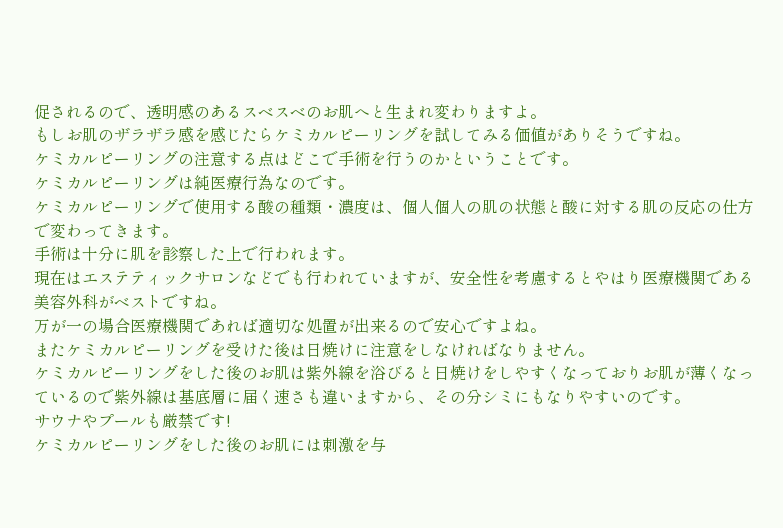促されるので、透明感のあるスベスベのお肌へと生まれ変わりますよ。
もしお肌のザラザラ感を感じたらケミカルピーリングを試してみる価値がありそうですね。
ケミカルピーリングの注意する点はどこで手術を行うのかということです。
ケミカルピーリングは純医療行為なのです。
ケミカルピーリングで使用する酸の種類・濃度は、個人個人の肌の状態と酸に対する肌の反応の仕方で変わってきます。
手術は十分に肌を診察した上で行われます。
現在はエステティックサロンなどでも行われていますが、安全性を考慮するとやはり医療機関である美容外科がベストですね。
万が一の場合医療機関であれば適切な処置が出来るので安心ですよね。
またケミカルピーリングを受けた後は日焼けに注意をしなければなりません。
ケミカルピーリングをした後のお肌は紫外線を浴びると日焼けをしやすくなっておりお肌が薄くなっているので紫外線は基底層に届く速さも違いますから、その分シミにもなりやすいのです。
サウナやプールも厳禁です!
ケミカルピーリングをした後のお肌には刺激を与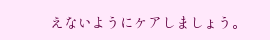えないようにケアしましょう。